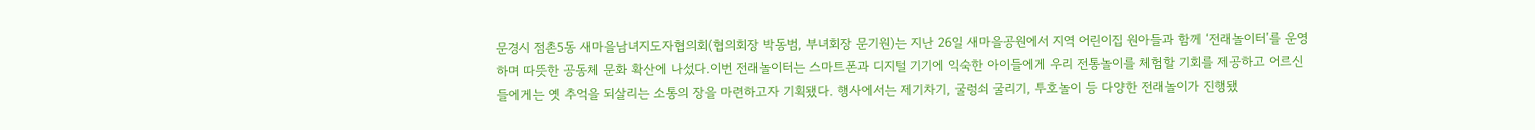문경시 점촌5동 새마을남녀지도자협의회(협의회장 박동범, 부녀회장 문기원)는 지난 26일 새마을공원에서 지역 어린이집 원아들과 함께 ‘전래놀이터’를 운영하며 따뜻한 공동체 문화 확산에 나섰다.이번 전래놀이터는 스마트폰과 디지털 기기에 익숙한 아이들에게 우리 전통놀이를 체험할 기회를 제공하고 어르신들에게는 옛 추억을 되살리는 소통의 장을 마련하고자 기획됐다. 행사에서는 제기차기, 굴렁쇠 굴리기, 투호놀이 등 다양한 전래놀이가 진행됐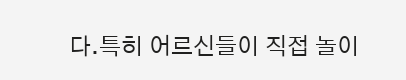다.특히 어르신들이 직접 놀이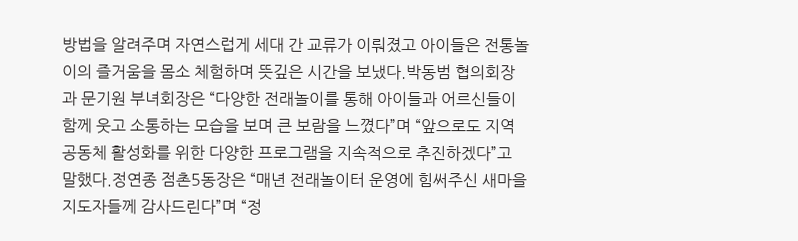방법을 알려주며 자연스럽게 세대 간 교류가 이뤄졌고 아이들은 전통놀이의 즐거움을 몸소 체험하며 뜻깊은 시간을 보냈다.박동범 협의회장과 문기원 부녀회장은 “다양한 전래놀이를 통해 아이들과 어르신들이 함께 웃고 소통하는 모습을 보며 큰 보람을 느꼈다”며 “앞으로도 지역 공동체 활성화를 위한 다양한 프로그램을 지속적으로 추진하겠다”고 말했다.정연종 점촌5동장은 “매년 전래놀이터 운영에 힘써주신 새마을지도자들께 감사드린다”며 “정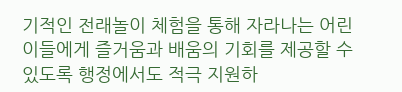기적인 전래놀이 체험을 통해 자라나는 어린이들에게 즐거움과 배움의 기회를 제공할 수 있도록 행정에서도 적극 지원하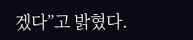겠다”고 밝혔다.